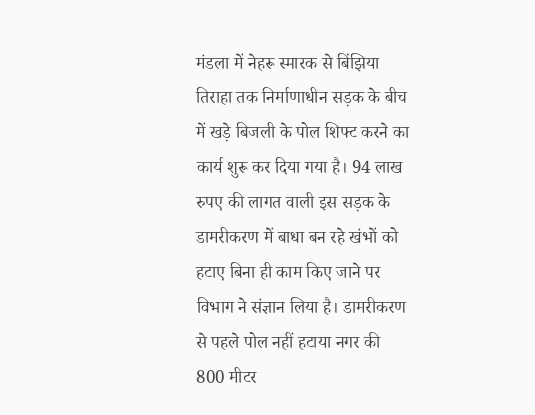मंडला में नेहरू स्मारक से बिंझिया तिराहा तक निर्माणाधीन सड़क के बीच में खड़े बिजली के पोल शिफ्ट करने का कार्य शुरू कर दिया गया है। 94 लाख रुपए की लागत वाली इस सड़क के डामरीकरण में बाधा बन रहे खंभों को हटाए बिना ही काम किए जाने पर विभाग ने संज्ञान लिया है। डामरीकरण से पहले पोल नहीं हटाया नगर की 800 मीटर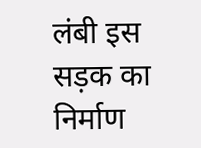लंबी इस सड़क का निर्माण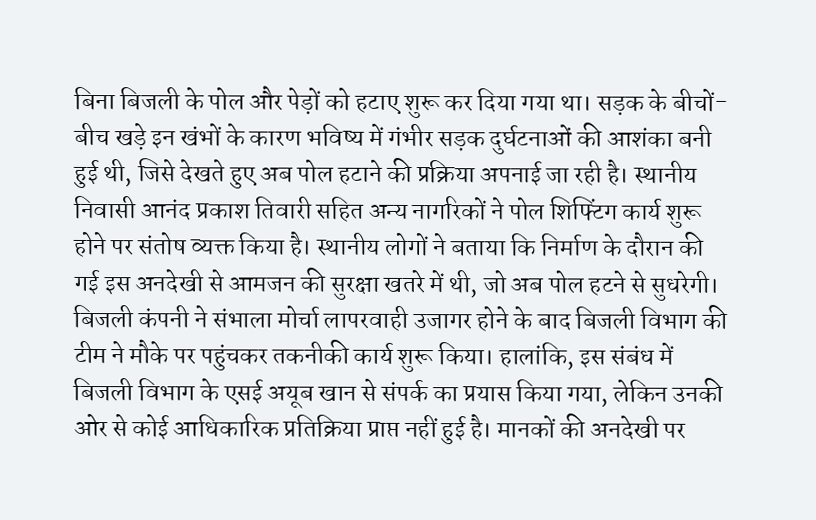बिना बिजली के पोल और पेड़ों को हटाए शुरू कर दिया गया था। सड़क के बीचों-बीच खड़े इन खंभों के कारण भविष्य में गंभीर सड़क दुर्घटनाओं की आशंका बनी हुई थी, जिसे देखते हुए अब पोल हटाने की प्रक्रिया अपनाई जा रही है। स्थानीय निवासी आनंद प्रकाश तिवारी सहित अन्य नागरिकों ने पोल शिफ्टिंग कार्य शुरू होने पर संतोष व्यक्त किया है। स्थानीय लोगों ने बताया कि निर्माण के दौरान की गई इस अनदेखी से आमजन की सुरक्षा खतरे में थी, जो अब पोल हटने से सुधरेगी। बिजली कंपनी ने संभाला मोर्चा लापरवाही उजागर होने के बाद बिजली विभाग की टीम ने मौके पर पहुंचकर तकनीकी कार्य शुरू किया। हालांकि, इस संबंध में बिजली विभाग के एसई अयूब खान से संपर्क का प्रयास किया गया, लेकिन उनकी ओर से कोई आधिकारिक प्रतिक्रिया प्राप्त नहीं हुई है। मानकों की अनदेखी पर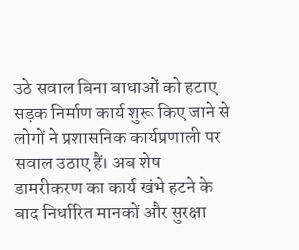उठे सवाल बिना बाधाओं को हटाए सड़क निर्माण कार्य शुरू किए जाने से लोगों ने प्रशासनिक कार्यप्रणाली पर सवाल उठाए हैं। अब शेष डामरीकरण का कार्य खंभे हटने के बाद निर्धारित मानकों और सुरक्षा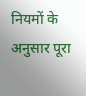नियमों के अनुसार पूरा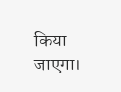किया जाएगा।